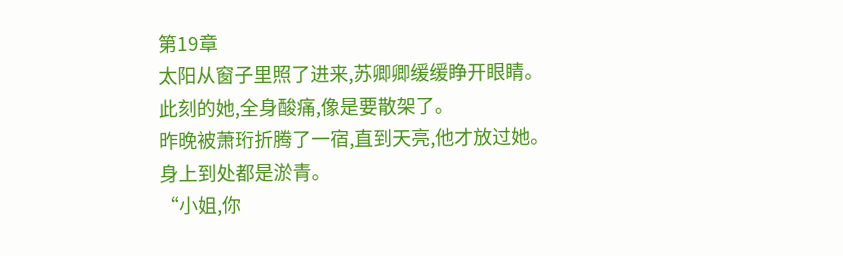第19章
太阳从窗子里照了进来,苏卿卿缓缓睁开眼睛。
此刻的她,全身酸痛,像是要散架了。
昨晚被萧珩折腾了一宿,直到天亮,他才放过她。
身上到处都是淤青。
“小姐,你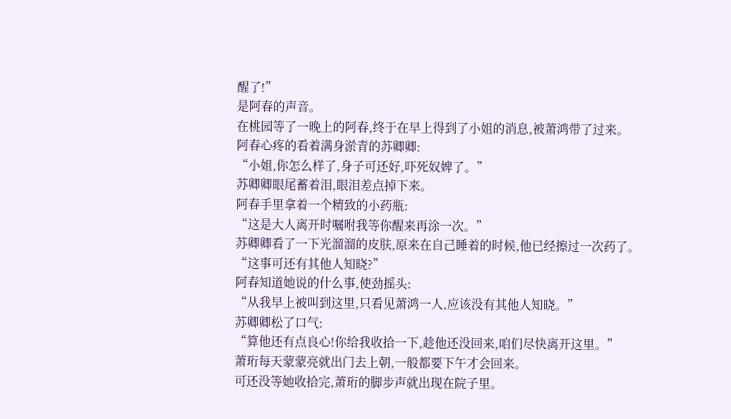醒了!”
是阿春的声音。
在桃园等了一晚上的阿春,终于在早上得到了小姐的消息,被萧鸿带了过来。
阿春心疼的看着满身淤青的苏卿卿:
“小姐,你怎么样了,身子可还好,吓死奴婢了。”
苏卿卿眼尾蓄着泪,眼泪差点掉下来。
阿春手里拿着一个精致的小药瓶:
“这是大人离开时嘱咐我等你醒来再涂一次。”
苏卿卿看了一下光溜溜的皮肤,原来在自己睡着的时候,他已经擦过一次药了。
“这事可还有其他人知晓?”
阿春知道她说的什么事,使劲摇头:
“从我早上被叫到这里,只看见萧鸿一人,应该没有其他人知晓。”
苏卿卿松了口气:
“算他还有点良心!你给我收拾一下,趁他还没回来,咱们尽快离开这里。”
萧珩每天蒙蒙亮就出门去上朝,一般都要下午才会回来。
可还没等她收拾完,萧珩的脚步声就出现在院子里。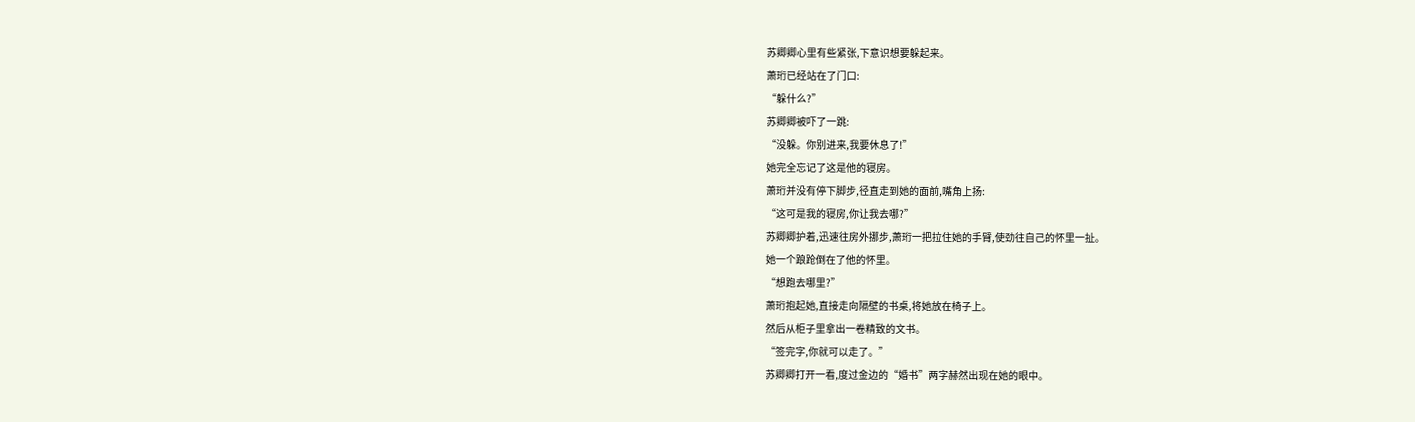苏卿卿心里有些紧张,下意识想要躲起来。
萧珩已经站在了门口:
“躲什么?”
苏卿卿被吓了一跳:
“没躲。你别进来,我要休息了!”
她完全忘记了这是他的寝房。
萧珩并没有停下脚步,径直走到她的面前,嘴角上扬:
“这可是我的寝房,你让我去哪?”
苏卿卿护着,迅速往房外挪步,萧珩一把拉住她的手臂,使劲往自己的怀里一扯。
她一个踉跄倒在了他的怀里。
“想跑去哪里?”
萧珩抱起她,直接走向隔壁的书桌,将她放在椅子上。
然后从柜子里拿出一卷精致的文书。
“签完字,你就可以走了。”
苏卿卿打开一看,度过金边的“婚书”两字赫然出现在她的眼中。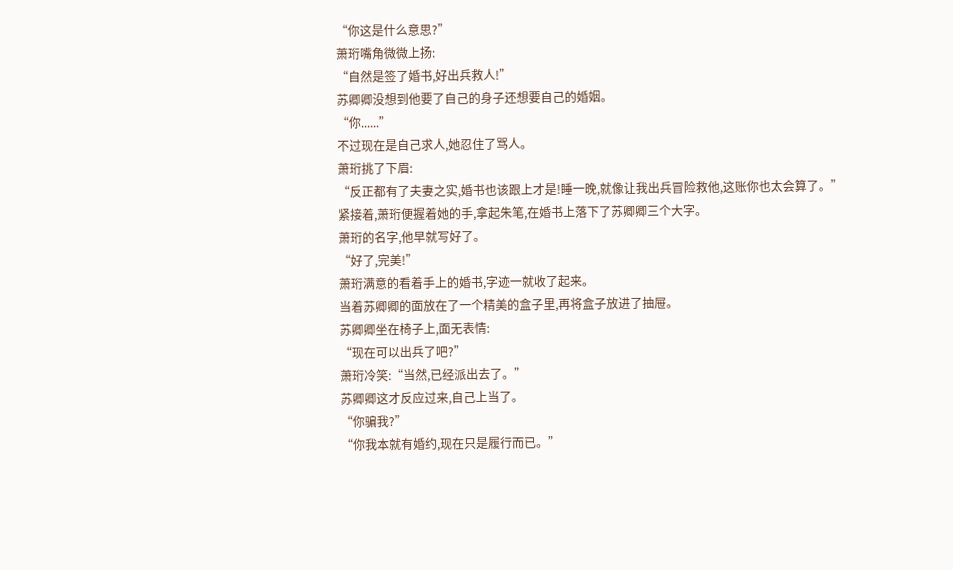“你这是什么意思?”
萧珩嘴角微微上扬:
“自然是签了婚书,好出兵救人!”
苏卿卿没想到他要了自己的身子还想要自己的婚姻。
“你......”
不过现在是自己求人,她忍住了骂人。
萧珩挑了下眉:
“反正都有了夫妻之实,婚书也该跟上才是!睡一晚,就像让我出兵冒险救他,这账你也太会算了。”
紧接着,萧珩便握着她的手,拿起朱笔,在婚书上落下了苏卿卿三个大字。
萧珩的名字,他早就写好了。
“好了,完美!”
萧珩满意的看着手上的婚书,字迹一就收了起来。
当着苏卿卿的面放在了一个精美的盒子里,再将盒子放进了抽屉。
苏卿卿坐在椅子上,面无表情:
“现在可以出兵了吧?”
萧珩冷笑:“当然,已经派出去了。”
苏卿卿这才反应过来,自己上当了。
“你骗我?”
“你我本就有婚约,现在只是履行而已。”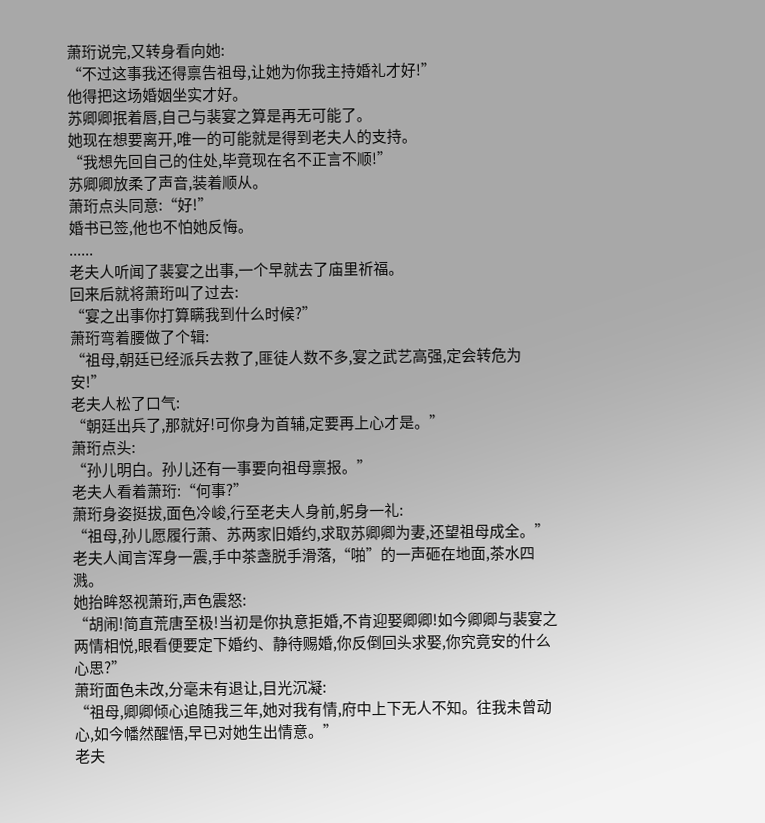萧珩说完,又转身看向她:
“不过这事我还得禀告祖母,让她为你我主持婚礼才好!”
他得把这场婚姻坐实才好。
苏卿卿抿着唇,自己与裴宴之算是再无可能了。
她现在想要离开,唯一的可能就是得到老夫人的支持。
“我想先回自己的住处,毕竟现在名不正言不顺!”
苏卿卿放柔了声音,装着顺从。
萧珩点头同意:“好!”
婚书已签,他也不怕她反悔。
......
老夫人听闻了裴宴之出事,一个早就去了庙里祈福。
回来后就将萧珩叫了过去:
“宴之出事你打算瞒我到什么时候?”
萧珩弯着腰做了个辑:
“祖母,朝廷已经派兵去救了,匪徒人数不多,宴之武艺高强,定会转危为安!”
老夫人松了口气:
“朝廷出兵了,那就好!可你身为首辅,定要再上心才是。”
萧珩点头:
“孙儿明白。孙儿还有一事要向祖母禀报。”
老夫人看着萧珩:“何事?”
萧珩身姿挺拔,面色冷峻,行至老夫人身前,躬身一礼:
“祖母,孙儿愿履行萧、苏两家旧婚约,求取苏卿卿为妻,还望祖母成全。”
老夫人闻言浑身一震,手中茶盏脱手滑落,“啪”的一声砸在地面,茶水四溅。
她抬眸怒视萧珩,声色震怒:
“胡闹!简直荒唐至极!当初是你执意拒婚,不肯迎娶卿卿!如今卿卿与裴宴之两情相悦,眼看便要定下婚约、静待赐婚,你反倒回头求娶,你究竟安的什么心思?”
萧珩面色未改,分毫未有退让,目光沉凝:
“祖母,卿卿倾心追随我三年,她对我有情,府中上下无人不知。往我未曾动心,如今幡然醒悟,早已对她生出情意。”
老夫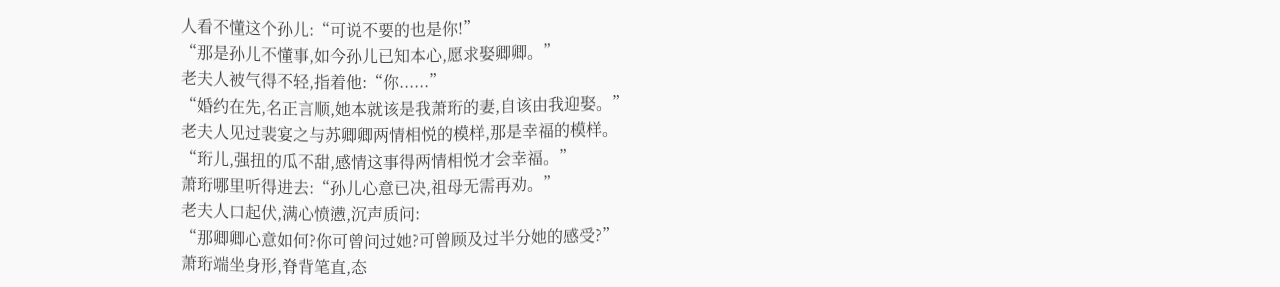人看不懂这个孙儿:“可说不要的也是你!”
“那是孙儿不懂事,如今孙儿已知本心,愿求娶卿卿。”
老夫人被气得不轻,指着他:“你......”
“婚约在先,名正言顺,她本就该是我萧珩的妻,自该由我迎娶。”
老夫人见过裴宴之与苏卿卿两情相悦的模样,那是幸福的模样。
“珩儿,强扭的瓜不甜,感情这事得两情相悦才会幸福。”
萧珩哪里听得进去:“孙儿心意已决,祖母无需再劝。”
老夫人口起伏,满心愤懑,沉声质问:
“那卿卿心意如何?你可曾问过她?可曾顾及过半分她的感受?”
萧珩端坐身形,脊背笔直,态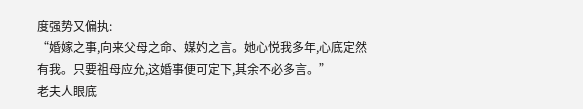度强势又偏执:
“婚嫁之事,向来父母之命、媒妁之言。她心悦我多年,心底定然有我。只要祖母应允,这婚事便可定下,其余不必多言。”
老夫人眼底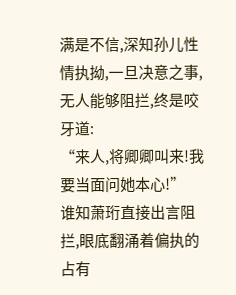满是不信,深知孙儿性情执拗,一旦决意之事,无人能够阻拦,终是咬牙道:
“来人,将卿卿叫来!我要当面问她本心!”
谁知萧珩直接出言阻拦,眼底翻涌着偏执的占有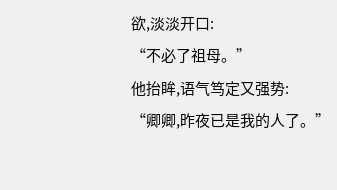欲,淡淡开口:
“不必了祖母。”
他抬眸,语气笃定又强势:
“卿卿,昨夜已是我的人了。”